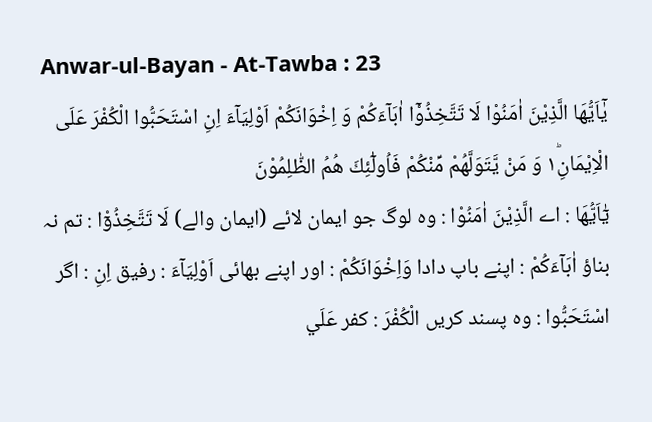Anwar-ul-Bayan - At-Tawba : 23
یٰۤاَیُّهَا الَّذِیْنَ اٰمَنُوْا لَا تَتَّخِذُوْۤا اٰبَآءَكُمْ وَ اِخْوَانَكُمْ اَوْلِیَآءَ اِنِ اسْتَحَبُّوا الْكُفْرَ عَلَى الْاِیْمَانِ١ؕ وَ مَنْ یَّتَوَلَّهُمْ مِّنْكُمْ فَاُولٰٓئِكَ هُمُ الظّٰلِمُوْنَ
يٰٓاَيُّھَا : اے الَّذِيْنَ اٰمَنُوْا : وہ لوگ جو ایمان لائے (ایمان والے) لَا تَتَّخِذُوْٓا : تم نہ بناؤ اٰبَآءَكُمْ : اپنے باپ دادا وَاِخْوَانَكُمْ : اور اپنے بھائی اَوْلِيَآءَ : رفیق اِنِ : اگر اسْتَحَبُّوا : وہ پسند کریں الْكُفْرَ : کفر عَلَي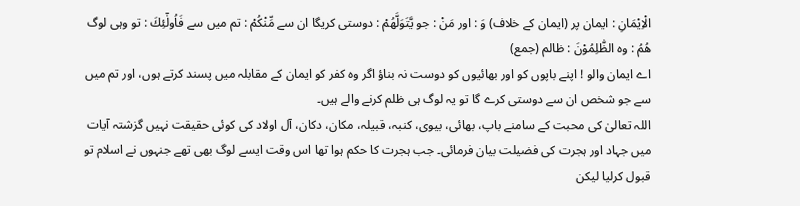الْاِيْمَانِ : ایمان پر (ایمان کے خلاف) وَ : اور مَنْ : جو يَّتَوَلَّهُمْ : دوستی کریگا ان سے مِّنْكُمْ : تم میں سے فَاُولٰٓئِكَ : تو وہی لوگ هُمُ : وہ الظّٰلِمُوْنَ : ظالم (جمع)
اے ایمان والو ! اپنے باپوں کو اور بھائیوں کو دوست نہ بناؤ اگر وہ کفر کو ایمان کے مقابلہ میں پسند کرتے ہوں، اور تم میں سے جو شخص ان سے دوستی کرے گا تو یہ لوگ ہی ظلم کرنے والے ہیں۔
اللہ تعالیٰ کی محبت کے سامنے باپ، بھائی، بیوی، کنبہ، قبیلہ، مکان، دکان، آل اولاد کی کوئی حقیقت نہیں گزشتہ آیات میں جہاد اور ہجرت کی فضیلت بیان فرمائی۔ جب ہجرت کا حکم ہوا تھا اس وقت ایسے لوگ بھی تھے جنہوں نے اسلام تو قبول کرلیا لیکن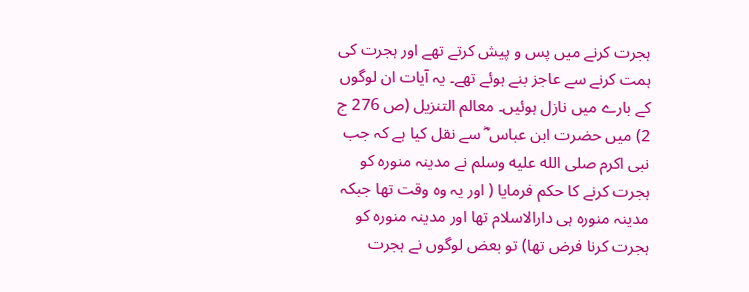ہجرت کرنے میں پس و پیش کرتے تھے اور ہجرت کی ہمت کرنے سے عاجز بنے ہوئے تھے۔ یہ آیات ان لوگوں کے بارے میں نازل ہوئیں۔ معالم التنزیل (ص 276 ج 2) میں حضرت ابن عباس ؓ سے نقل کیا ہے کہ جب نبی اکرم صلى الله عليه وسلم نے مدینہ منورہ کو ہجرت کرنے کا حکم فرمایا ( اور یہ وہ وقت تھا جبکہ مدینہ منورہ ہی دارالاسلام تھا اور مدینہ منورہ کو ہجرت کرنا فرض تھا) تو بعض لوگوں نے ہجرت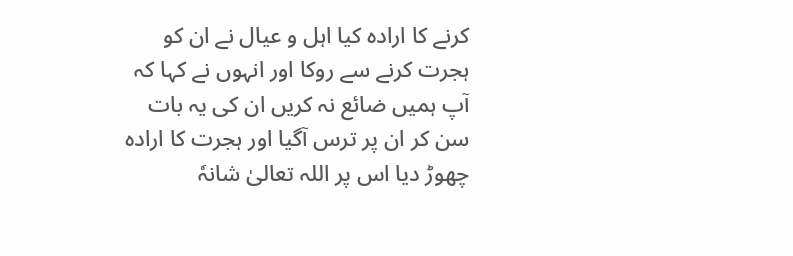کرنے کا ارادہ کیا اہل و عیال نے ان کو ہجرت کرنے سے روکا اور انہوں نے کہا کہ آپ ہمیں ضائع نہ کریں ان کی یہ بات سن کر ان پر ترس آگیا اور ہجرت کا ارادہ چھوڑ دیا اس پر اللہ تعالیٰ شانہٗ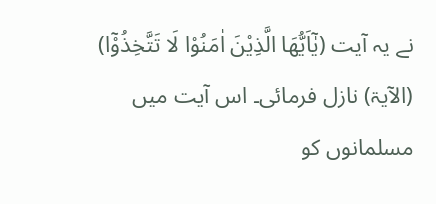نے یہ آیت (یٰٓاَیُّھَا الَّذِیْنَ اٰمَنُوْا لَا تَتَّخِذُوْٓا) (الآیۃ) نازل فرمائی۔ اس آیت میں مسلمانوں کو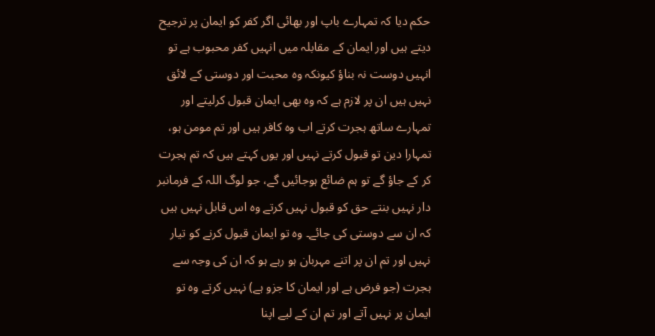حکم دیا کہ تمہارے باپ اور بھائی اگر کفر کو ایمان پر ترجیح دیتے ہیں اور ایمان کے مقابلہ میں انہیں کفر محبوب ہے تو انہیں دوست نہ بناؤ کیونکہ وہ محبت اور دوستی کے لائق نہیں ہیں ان پر لازم ہے کہ وہ بھی ایمان قبول کرلیتے اور تمہارے ساتھ ہجرت کرتے اب وہ کافر ہیں اور تم مومن ہو، تمہارا دین تو قبول کرتے نہیں اور یوں کہتے ہیں کہ تم ہجرت کر کے جاؤ گے تو ہم ضائع ہوجائیں گے، جو لوگ اللہ کے فرمانبر دار نہیں بنتے حق کو قبول نہیں کرتے وہ اس قابل نہیں ہیں کہ ان سے دوستی کی جائے۔ وہ تو ایمان قبول کرنے کو تیار نہیں اور تم ان پر اتنے مہربان ہو رہے ہو کہ ان کی وجہ سے ہجرت (جو فرض ہے اور ایمان کا جزو ہے) نہیں کرتے وہ تو ایمان پر نہیں آتے اور تم ان کے لیے اپنا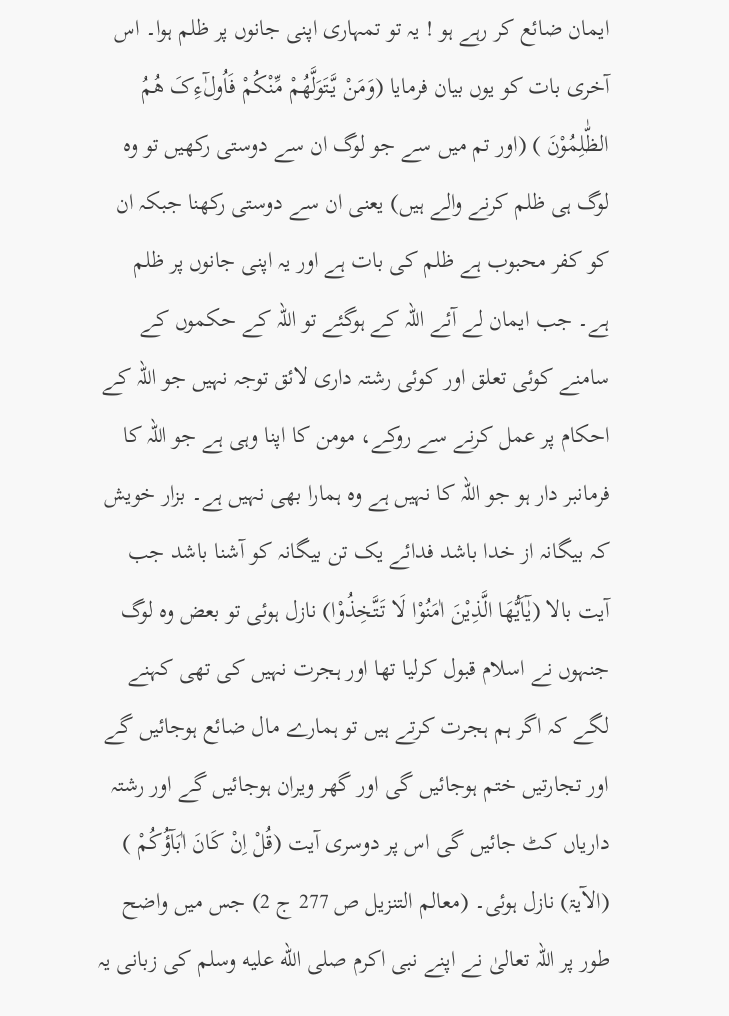ایمان ضائع کر رہے ہو ! یہ تو تمہاری اپنی جانوں پر ظلم ہوا۔ اس آخری بات کو یوں بیان فرمایا (وَمَنْ یَّتَوَلَّھُمْ مِّنْکُمْ فَاُولٰٓءِکَ ھُمُ الظّٰلِمُوْنَ ) (اور تم میں سے جو لوگ ان سے دوستی رکھیں تو وہ لوگ ہی ظلم کرنے والے ہیں) یعنی ان سے دوستی رکھنا جبکہ ان کو کفر محبوب ہے ظلم کی بات ہے اور یہ اپنی جانوں پر ظلم ہے۔ جب ایمان لے آئے اللہ کے ہوگئے تو اللہ کے حکموں کے سامنے کوئی تعلق اور کوئی رشتہ داری لائق توجہ نہیں جو اللہ کے احکام پر عمل کرنے سے روکے، مومن کا اپنا وہی ہے جو اللہ کا فرمانبر دار ہو جو اللہ کا نہیں ہے وہ ہمارا بھی نہیں ہے۔ بزار خویش کہ بیگانہ از خدا باشد فدائے یک تن بیگانہ کو آشنا باشد جب آیت بالا (یٰٓاَیُّھَا الَّذِیْنَ اٰمَنُوْا لَا تَتَّخِذُوْا) نازل ہوئی تو بعض وہ لوگ جنہوں نے اسلام قبول کرلیا تھا اور ہجرت نہیں کی تھی کہنے لگے کہ اگر ہم ہجرت کرتے ہیں تو ہمارے مال ضائع ہوجائیں گے اور تجارتیں ختم ہوجائیں گی اور گھر ویران ہوجائیں گے اور رشتہ داریاں کٹ جائیں گی اس پر دوسری آیت (قُلْ اِنْ کَانَ اٰبَآؤُکُمْ ) (الآیۃ) نازل ہوئی۔ (معالم التنزیل ص 277 ج 2) جس میں واضح طور پر اللہ تعالیٰ نے اپنے نبی اکرم صلى الله عليه وسلم کی زبانی یہ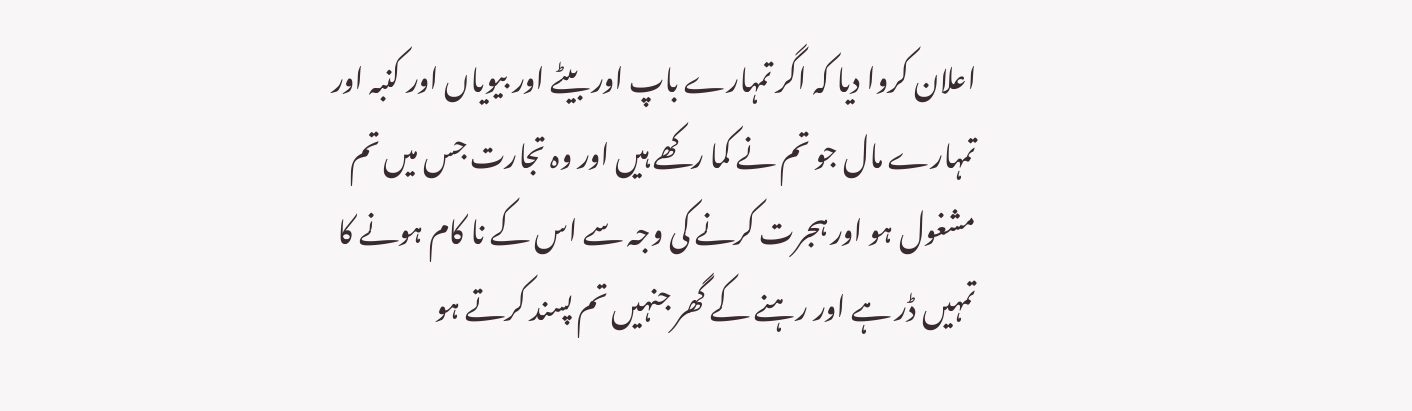اعلان کروا دیا کہ اگر تمہارے باپ اور بیٹے اور بیویاں اور کنبہ اور تمہارے مال جو تم نے کما رکھے ہیں اور وہ تجارت جس میں تم مشغول ہو اور ہجرت کرنے کی وجہ سے اس کے نا کام ہونے کا تمہیں ڈر ہے اور رہنے کے گھر جنہیں تم پسند کرتے ہو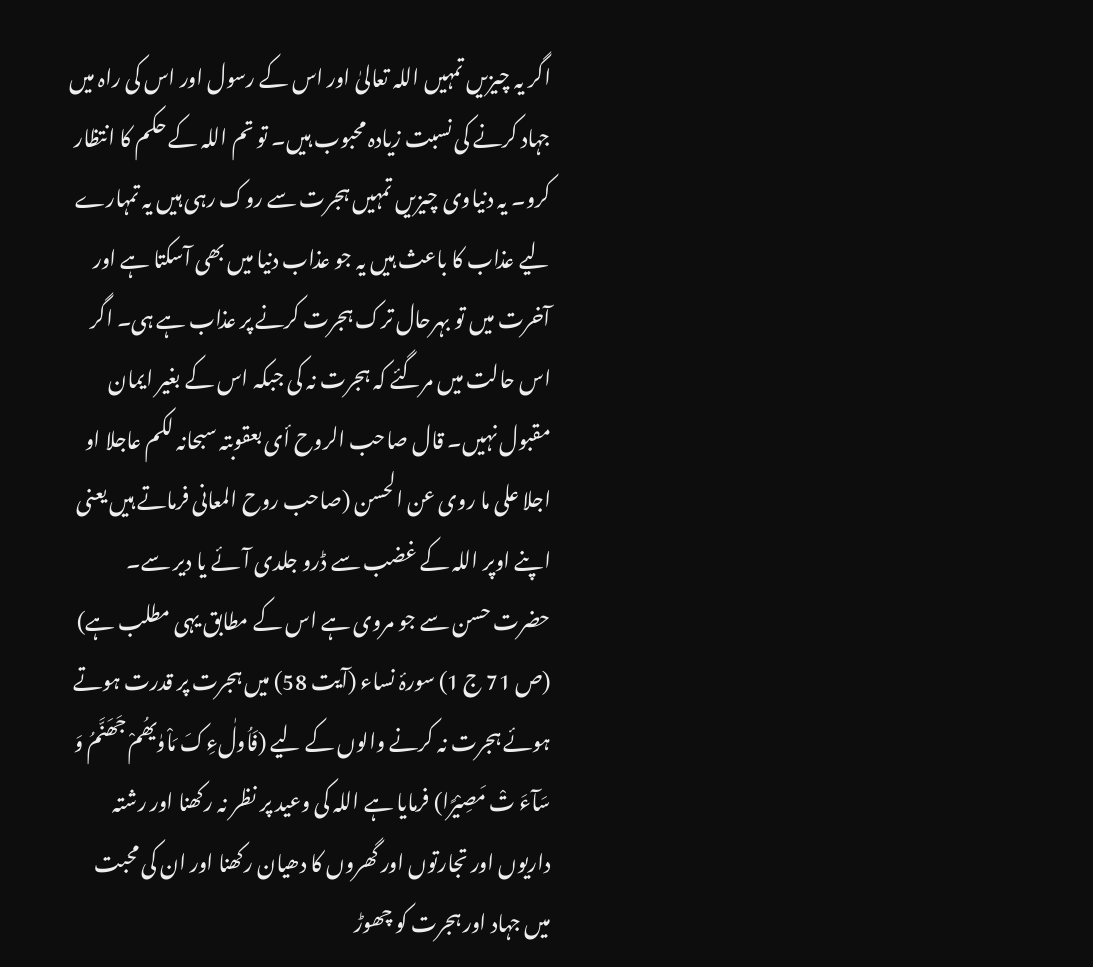اگر یہ چیزیں تمہیں اللہ تعالیٰ اور اس کے رسول اور اس کی راہ میں جہاد کرنے کی نسبت زیادہ محبوب ہیں۔ تو تم اللہ کے حکم کا انتظار کرو۔ یہ دنیاوی چیزیں تمہیں ہجرت سے روک رہی ہیں یہ تمہارے لیے عذاب کا باعث ہیں یہ جو عذاب دنیا میں بھی آسکتا ہے اور آخرت میں تو بہرحال ترک ہجرت کرنے پر عذاب ہے ہی۔ اگر اس حالت میں مرگئے کہ ہجرت نہ کی جبکہ اس کے بغیر ایمان مقبول نہیں۔ قال صاحب الروح أی بعقوبتہ سبحانہ لکم عاجلا او اجلا علی ما روی عن الحسن (صاحب روح المعانی فرماتے ہیں یعنی اپنے اوپر اللہ کے غضب سے ڈرو جلدی آئے یا دیر سے۔ حضرت حسن سے جو مروی ہے اس کے مطابق یہی مطلب ہے) (ص 71 ج 1) سورۂ نساء (آیت 58) میں ہجرت پر قدرت ہوتے ہوئے ہجرت نہ کرنے والوں کے لیے (فَاُولٰءِکَ مَاْوٰیھُمْ جَھَنَّمُ وَ سَآءَ تْ مَصِیْرًا) فرمایا ہے اللہ کی وعید پر نظر نہ رکھنا اور رشتہ داریوں اور تجارتوں اور گھروں کا دھیان رکھنا اور ان کی محبت میں جہاد اور ہجرت کو چھوڑ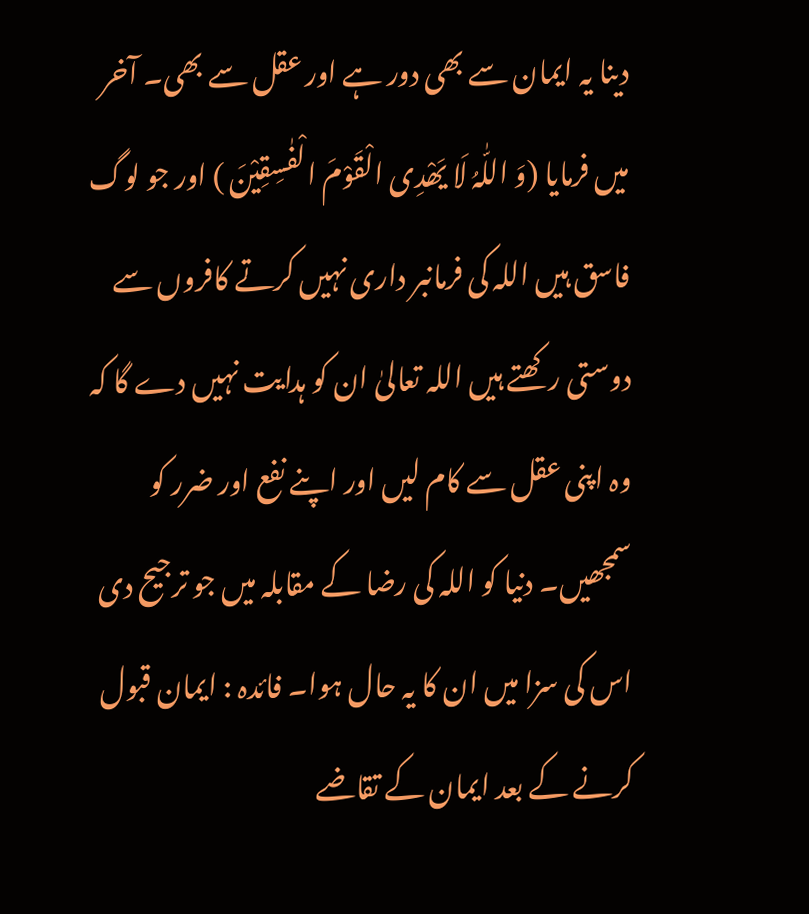دینا یہ ایمان سے بھی دور ہے اور عقل سے بھی۔ آخر میں فرمایا (وَ اللّٰہُ لَا یَھْدِی الْقَوْمَ الْفٰسِقِیْنَ ) اور جو لوگ فاسق ہیں اللہ کی فرمانبر داری نہیں کرتے کافروں سے دوستی رکھتے ہیں اللہ تعالیٰ ان کو ہدایت نہیں دے گا کہ وہ اپنی عقل سے کام لیں اور اپنے نفع اور ضرر کو سمجھیں۔ دنیا کو اللہ کی رضا کے مقابلہ میں جو ترجیح دی اس کی سزا میں ان کا یہ حال ہوا۔ فائدہ : ایمان قبول کرنے کے بعد ایمان کے تقاضے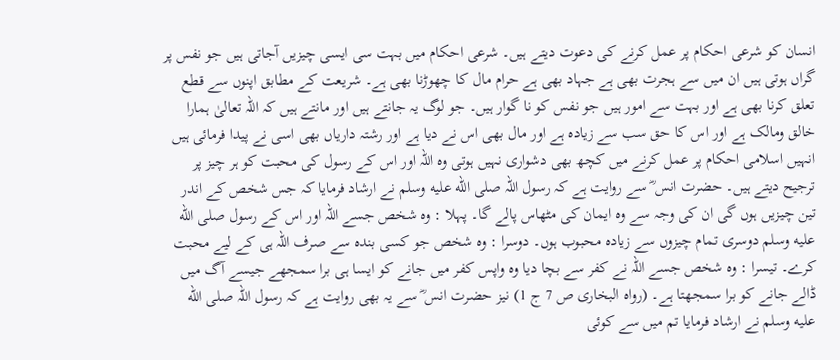انسان کو شرعی احکام پر عمل کرنے کی دعوت دیتے ہیں۔ شرعی احکام میں بہت سی ایسی چیزیں آجاتی ہیں جو نفس پر گراں ہوتی ہیں ان میں سے ہجرت بھی ہے جہاد بھی ہے حرام مال کا چھوڑنا بھی ہے۔ شریعت کے مطابق اپنوں سے قطع تعلق کرنا بھی ہے اور بہت سے امور ہیں جو نفس کو نا گوار ہیں۔ جو لوگ یہ جانتے ہیں اور مانتے ہیں کہ اللہ تعالیٰ ہمارا خالق ومالک ہے اور اس کا حق سب سے زیادہ ہے اور مال بھی اس نے دیا ہے اور رشتہ داریاں بھی اسی نے پیدا فرمائی ہیں انہیں اسلامی احکام پر عمل کرنے میں کچھ بھی دشواری نہیں ہوتی وہ اللہ اور اس کے رسول کی محبت کو ہر چیز پر ترجیح دیتے ہیں۔ حضرت انس ؓ سے روایت ہے کہ رسول اللہ صلى الله عليه وسلم نے ارشاد فرمایا کہ جس شخص کے اندر تین چیزیں ہوں گی ان کی وجہ سے وہ ایمان کی مٹھاس پالے گا۔ پہلا : وہ شخص جسے اللہ اور اس کے رسول صلى الله عليه وسلم دوسری تمام چیزوں سے زیادہ محبوب ہوں۔ دوسرا : وہ شخص جو کسی بندہ سے صرف اللہ ہی کے لیے محبت کرے۔ تیسرا : وہ شخص جسے اللہ نے کفر سے بچا دیا وہ واپس کفر میں جانے کو ایسا ہی برا سمجھے جیسے آگ میں ڈالے جانے کو برا سمجھتا ہے۔ (رواہ البخاری ص 7 ج 1) نیز حضرت انس ؓ سے یہ بھی روایت ہے کہ رسول اللہ صلى الله عليه وسلم نے ارشاد فرمایا تم میں سے کوئی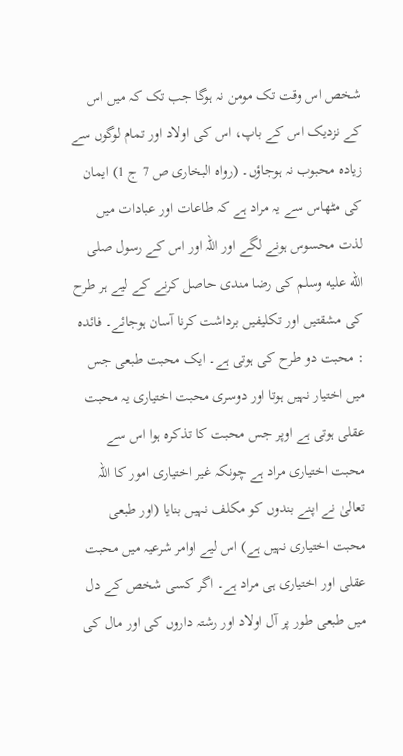شخص اس وقت تک مومن نہ ہوگا جب تک کہ میں اس کے نزدیک اس کے باپ، اس کی اولاد اور تمام لوگوں سے زیادہ محبوب نہ ہوجاؤں۔ (رواہ البخاری ص 7 ج 1) ایمان کی مٹھاس سے یہ مراد ہے کہ طاعات اور عبادات میں لذت محسوس ہونے لگے اور اللہ اور اس کے رسول صلى الله عليه وسلم کی رضا مندی حاصل کرنے کے لیے ہر طرح کی مشقتیں اور تکلیفیں برداشت کرنا آسان ہوجائے۔ فائدہ : محبت دو طرح کی ہوتی ہے۔ ایک محبت طبعی جس میں اختیار نہیں ہوتا اور دوسری محبت اختیاری یہ محبت عقلی ہوتی ہے اوپر جس محبت کا تذکرہ ہوا اس سے محبت اختیاری مراد ہے چونکہ غیر اختیاری امور کا اللہ تعالیٰ نے اپنے بندوں کو مکلف نہیں بنایا (اور طبعی محبت اختیاری نہیں ہے) اس لیے اوامر شرعیہ میں محبت عقلی اور اختیاری ہی مراد ہے۔ اگر کسی شخص کے دل میں طبعی طور پر آل اولاد اور رشتہ داروں کی اور مال کی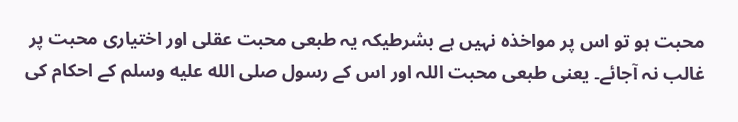محبت ہو تو اس پر مواخذہ نہیں ہے بشرطیکہ یہ طبعی محبت عقلی اور اختیاری محبت پر غالب نہ آجائے۔ یعنی طبعی محبت اللہ اور اس کے رسول صلى الله عليه وسلم کے احکام کی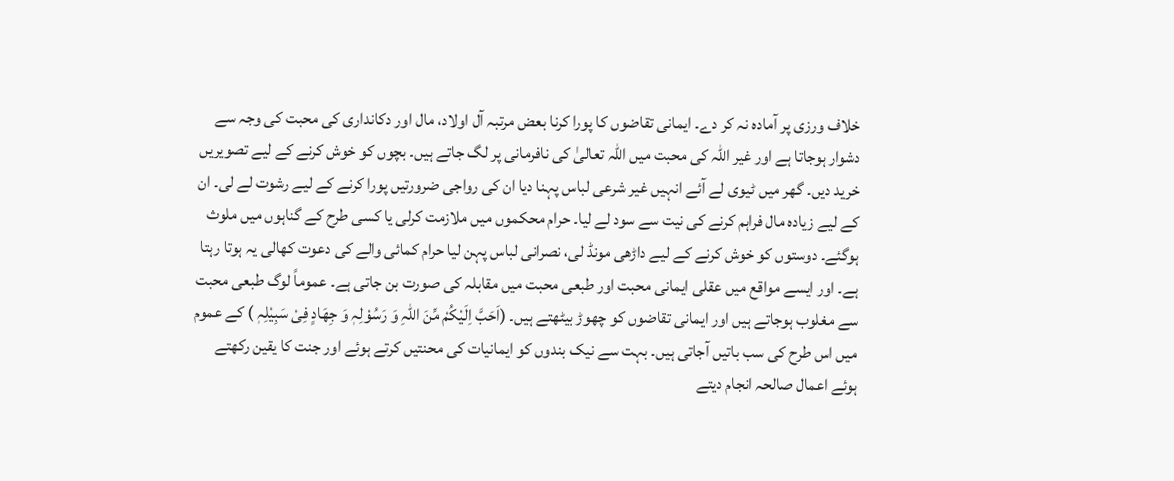خلاف ورزی پر آمادہ نہ کر دے۔ ایمانی تقاضوں کا پورا کرنا بعض مرتبہ آل اولاد، مال اور دکانداری کی محبت کی وجہ سے دشوار ہوجاتا ہے اور غیر اللہ کی محبت میں اللہ تعالیٰ کی نافرمانی پر لگ جاتے ہیں۔ بچوں کو خوش کرنے کے لیے تصویریں خرید دیں۔ گھر میں ٹیوی لے آئے انہیں غیر شرعی لباس پہنا دیا ان کی رواجی ضرورتیں پورا کرنے کے لیے رشوت لے لی۔ ان کے لیے زیادہ مال فراہم کرنے کی نیت سے سود لے لیا۔ حرام محکموں میں ملازمت کرلی یا کسی طرح کے گناہوں میں ملوث ہوگئے۔ دوستوں کو خوش کرنے کے لیے داڑھی مونڈ لی، نصرانی لباس پہن لیا حرام کمائی والے کی دعوت کھالی یہ ہوتا رہتا ہے۔ اور ایسے مواقع میں عقلی ایمانی محبت اور طبعی محبت میں مقابلہ کی صورت بن جاتی ہے۔ عموماً لوگ طبعی محبت سے مغلوب ہوجاتے ہیں اور ایمانی تقاضوں کو چھوڑ بیٹھتے ہیں۔ (اَحَبَّ اِلَیْکُمْ مِّنَ اللّٰہِ وَ رَسُوْلِہٖ وَ جِھَادٍ فِیْ سَبِیْلِہٖ ) کے عموم میں اس طرح کی سب باتیں آجاتی ہیں۔ بہت سے نیک بندوں کو ایمانیات کی محنتیں کرتے ہوئے اور جنت کا یقین رکھتے ہوئے اعمال صالحہ انجام دیتے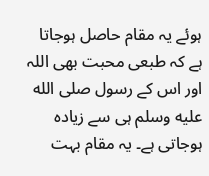ہوئے یہ مقام حاصل ہوجاتا ہے کہ طبعی محبت بھی اللہ اور اس کے رسول صلى الله عليه وسلم ہی سے زیادہ ہوجاتی ہے۔ یہ مقام بہت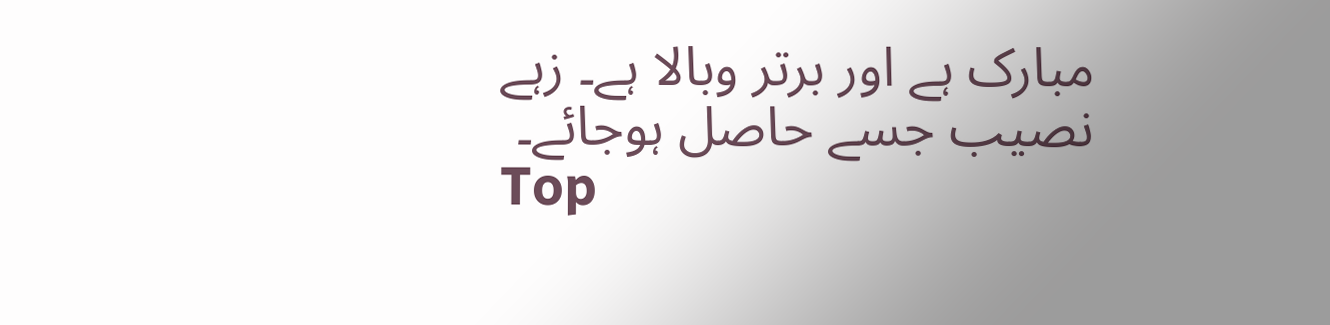مبارک ہے اور برتر وبالا ہے۔ زہے نصیب جسے حاصل ہوجائے۔
Top